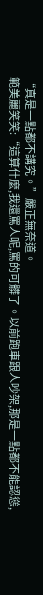“真是一點都不講究。”嚴正無奈道。
範美麗笑笑:“這算什麼,我還罵人呢,罵的可髒了。以前跑車跟人吵架,那是一點都不能認慫,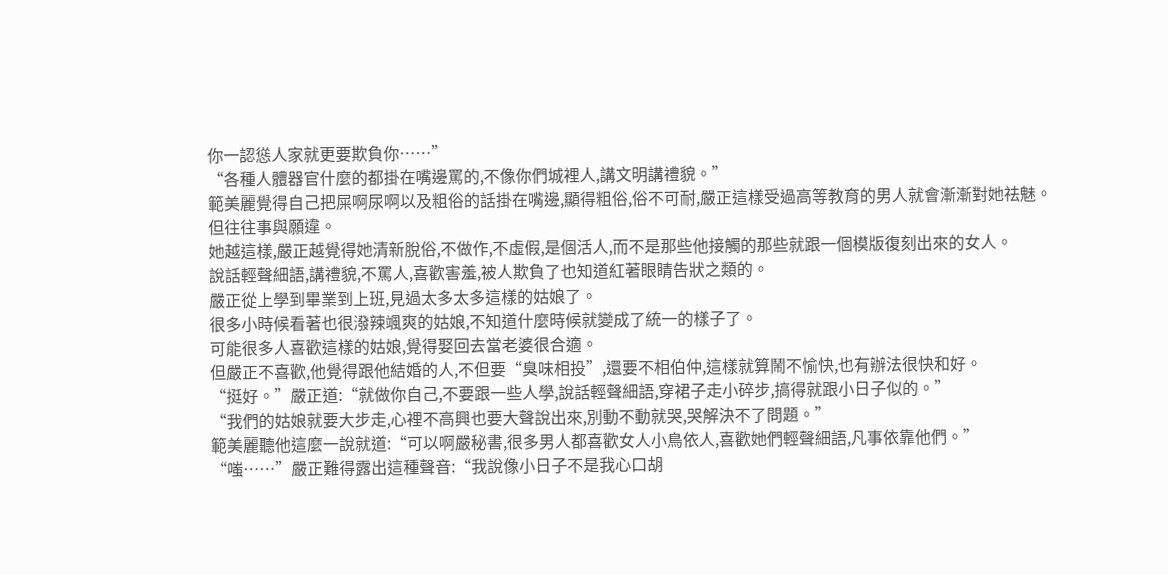你一認慫人家就更要欺負你……”
“各種人體器官什麼的都掛在嘴邊罵的,不像你們城裡人,講文明講禮貌。”
範美麗覺得自己把屎啊尿啊以及粗俗的話掛在嘴邊,顯得粗俗,俗不可耐,嚴正這樣受過高等教育的男人就會漸漸對她祛魅。
但往往事與願違。
她越這樣,嚴正越覺得她清新脫俗,不做作,不虛假,是個活人,而不是那些他接觸的那些就跟一個模版復刻出來的女人。
說話輕聲細語,講禮貌,不罵人,喜歡害羞,被人欺負了也知道紅著眼睛告狀之類的。
嚴正從上學到畢業到上班,見過太多太多這樣的姑娘了。
很多小時候看著也很潑辣颯爽的姑娘,不知道什麼時候就變成了統一的樣子了。
可能很多人喜歡這樣的姑娘,覺得娶回去當老婆很合適。
但嚴正不喜歡,他覺得跟他結婚的人,不但要“臭味相投”,還要不相伯仲,這樣就算鬧不愉快,也有辦法很快和好。
“挺好。”嚴正道:“就做你自己,不要跟一些人學,說話輕聲細語,穿裙子走小碎步,搞得就跟小日子似的。”
“我們的姑娘就要大步走,心裡不高興也要大聲說出來,別動不動就哭,哭解決不了問題。”
範美麗聽他這麼一說就道:“可以啊嚴秘書,很多男人都喜歡女人小鳥依人,喜歡她們輕聲細語,凡事依靠他們。”
“嗤……”嚴正難得露出這種聲音:“我說像小日子不是我心口胡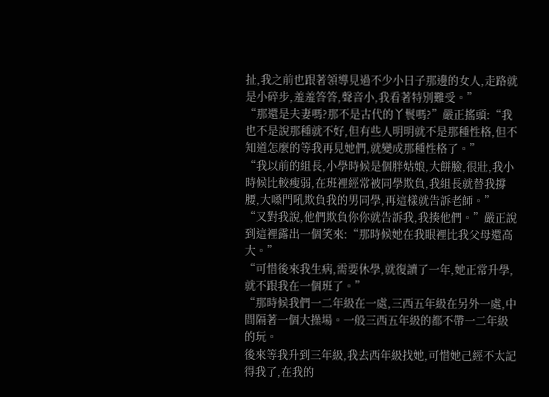扯,我之前也跟著領導見過不少小日子那邊的女人,走路就是小碎步,羞羞答答,聲音小,我看著特別難受。”
“那還是夫妻嗎?那不是古代的丫鬟嗎?”嚴正搖頭:“我也不是說那種就不好,但有些人明明就不是那種性格,但不知道怎麼的等我再見她們,就變成那種性格了。”
“我以前的組長,小學時候是個胖姑娘,大餅臉,很壯,我小時候比較瘦弱,在班裡經常被同學欺負,我組長就替我撐腰,大嗓門吼欺負我的男同學,再這樣就告訴老師。”
“又對我說,他們欺負你你就告訴我,我揍他們。”嚴正說到這裡露出一個笑來:“那時候她在我眼裡比我父母還高大。”
“可惜後來我生病,需要休學,就復讀了一年,她正常升學,就不跟我在一個班了。”
“那時候我們一二年級在一處,三西五年級在另外一處,中間隔著一個大操場。一般三西五年級的都不帶一二年級的玩。
後來等我升到三年級,我去西年級找她,可惜她己經不太記得我了,在我的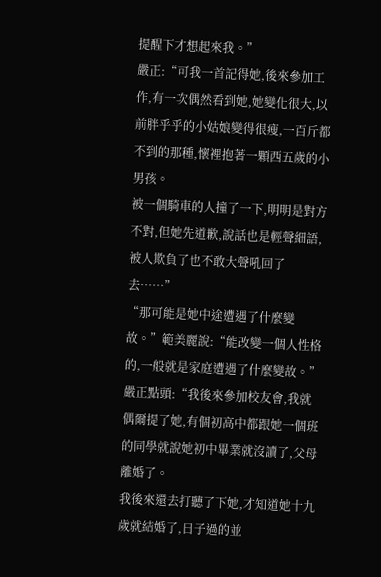提醒下才想起來我。”
嚴正:“可我一首記得她,後來參加工作,有一次偶然看到她,她變化很大,以前胖乎乎的小姑娘變得很瘦,一百斤都不到的那種,懷裡抱著一顆西五歲的小男孩。
被一個騎車的人撞了一下,明明是對方不對,但她先道歉,說話也是輕聲細語,被人欺負了也不敢大聲吼回了去……”
“那可能是她中途遭遇了什麼變故。”範美麗說:“能改變一個人性格的,一般就是家庭遭遇了什麼變故。”
嚴正點頭:“我後來參加校友會,我就偶爾提了她,有個初高中都跟她一個班的同學就說她初中畢業就沒讀了,父母離婚了。
我後來還去打聽了下她,才知道她十九歲就結婚了,日子過的並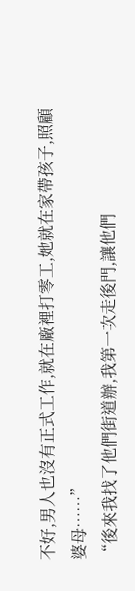不好,男人也沒有正式工作,就在廠裡打零工,她就在家帶孩子,照顧婆母……”
“後來我找了他們街道辦,我第一次走後門,讓他們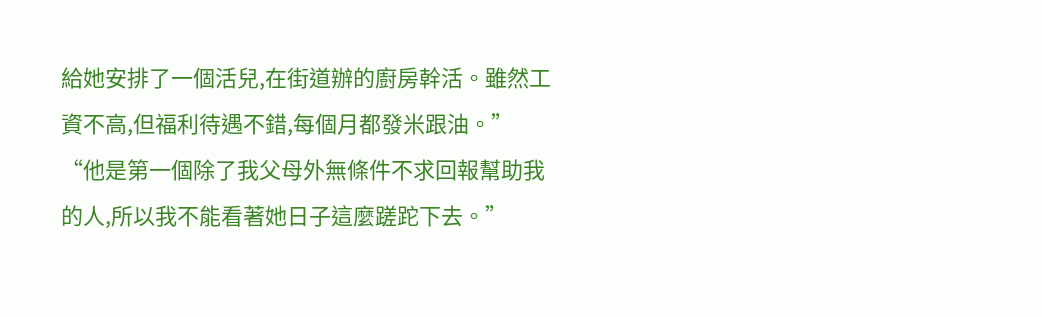給她安排了一個活兒,在街道辦的廚房幹活。雖然工資不高,但福利待遇不錯,每個月都發米跟油。”
“他是第一個除了我父母外無條件不求回報幫助我的人,所以我不能看著她日子這麼蹉跎下去。”